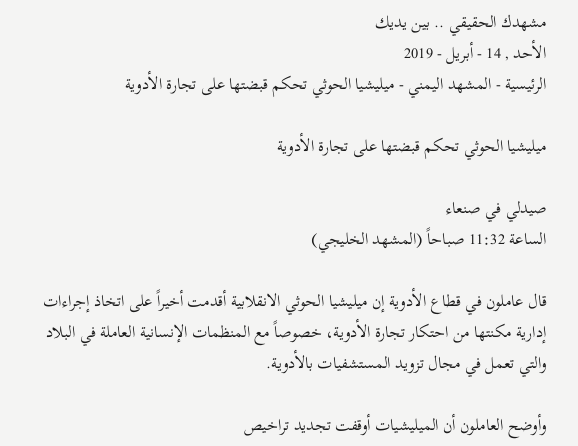مشهدك الحقيقي .. بين يديك
الأحد , 14 - أبريل - 2019
الرئيسية - المشهد اليمني - ميليشيا الحوثي تحكم قبضتها على تجارة الأدوية

ميليشيا الحوثي تحكم قبضتها على تجارة الأدوية

صيدلي في صنعاء
الساعة 11:32 صباحاً (المشهد الخليجي)

قال عاملون في قطاع الأدوية إن ميليشيا الحوثي الانقلابية أقدمت أخيراً على اتخاذ إجراءات إدارية مكنتها من احتكار تجارة الأدوية، خصوصاً مع المنظمات الإنسانية العاملة في البلاد والتي تعمل في مجال تزويد المستشفيات بالأدوية.

وأوضح العاملون أن الميليشيات أوقفت تجديد تراخيص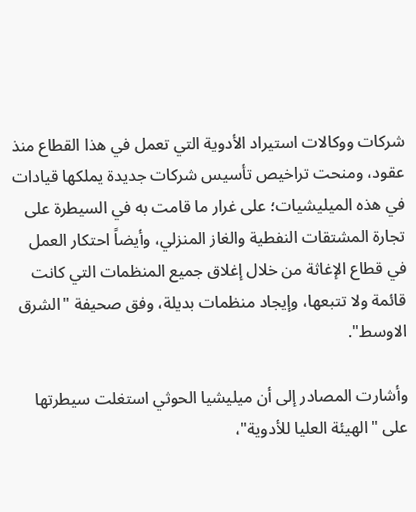شركات ووكالات استيراد الأدوية التي تعمل في هذا القطاع منذ عقود، ومنحت تراخيص تأسيس شركات جديدة يملكها قيادات في هذه الميليشيات؛ على غرار ما قامت به في السيطرة على تجارة المشتقات النفطية والغاز المنزلي، وأيضاً احتكار العمل في قطاع الإغاثة من خلال إغلاق جميع المنظمات التي كانت قائمة ولا تتبعها، وإيجاد منظمات بديلة، وفق صحيفة "الشرق الاوسط".

وأشارت المصادر إلى أن ميليشيا الحوثي استغلت سيطرتها على "الهيئة العليا للأدوية"،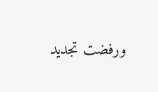ورفضت تجديد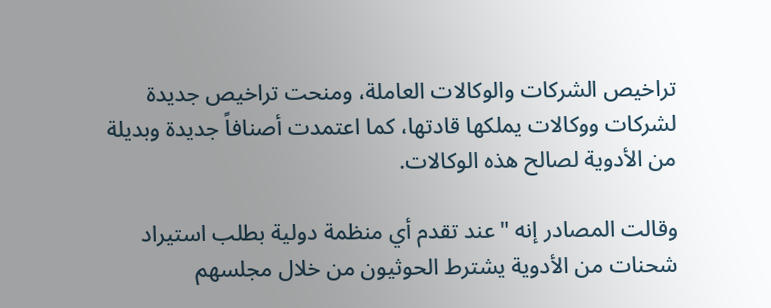تراخيص الشركات والوكالات العاملة، ومنحت تراخيص جديدة لشركات ووكالات يملكها قادتها، كما اعتمدت أصنافاً جديدة وبديلة من الأدوية لصالح هذه الوكالات.

وقالت المصادر إنه "عند تقدم أي منظمة دولية بطلب استيراد شحنات من الأدوية يشترط الحوثيون من خلال مجلسهم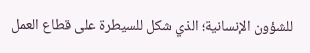للشؤون الإنسانية؛ الذي شكل للسيطرة على قطاع العمل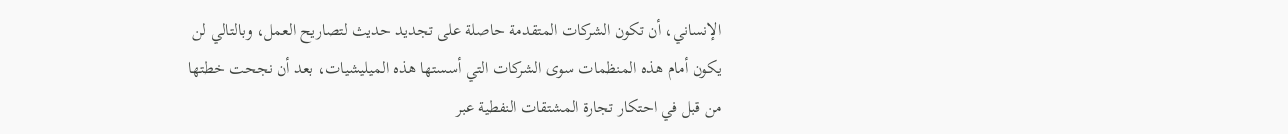الإنساني، أن تكون الشركات المتقدمة حاصلة على تجديد حديث لتصاريح العمل، وبالتالي لن يكون أمام هذه المنظمات سوى الشركات التي أسستها هذه الميليشيات، بعد أن نجحت خطتها من قبل في احتكار تجارة المشتقات النفطية عبر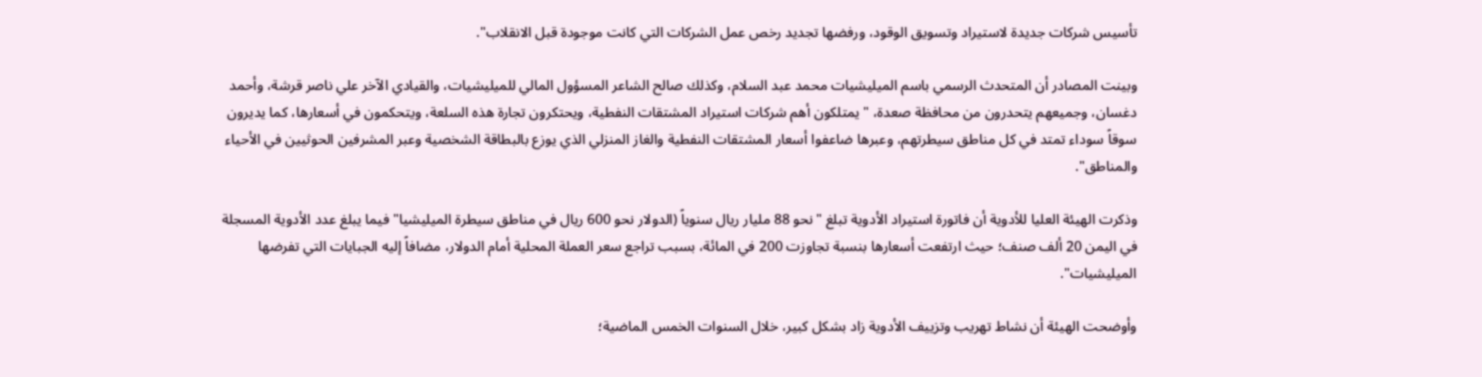تأسيس شركات جديدة لاستيراد وتسويق الوقود، ورفضها تجديد رخص عمل الشركات التي كانت موجودة قبل الانقلاب".

وبينت المصادر أن المتحدث الرسمي باسم الميليشيات محمد عبد السلام، وكذلك صالح الشاعر المسؤول المالي للميليشيات، والقيادي الآخر علي ناصر قرشة، وأحمد دغسان، وجميعهم يتحدرون من محافظة صعدة، "يمتلكون أهم شركات استيراد المشتقات النفطية، ويحتكرون تجارة هذه السلعة، ويتحكمون في أسعارها، كما يديرون سوقاً سوداء تمتد في كل مناطق سيطرتهم، وعبرها ضاعفوا أسعار المشتقات النفطية والغاز المنزلي الذي يوزع بالبطاقة الشخصية وعبر المشرفين الحوثيين في الأحياء والمناطق".

وذكرت الهيئة العليا للأدوية أن فاتورة استيراد الأدوية تبلغ "نحو 88 مليار ريال سنوياً (الدولار نحو 600 ريال في مناطق سيطرة الميليشيا" فيما يبلغ عدد الأدوية المسجلة في اليمن 20 ألف صنف؛ حيث ارتفعت أسعارها بنسبة تجاوزت 200 في المائة، بسبب تراجع سعر العملة المحلية أمام الدولار، مضافاً إليه الجبايات التي تفرضها الميليشيات".

وأوضحت الهيئة أن نشاط تهريب وتزييف الأدوية زاد بشكل كبير، خلال السنوات الخمس الماضية؛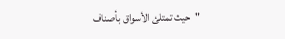"حيث تمتلئ الأسواق بأصناف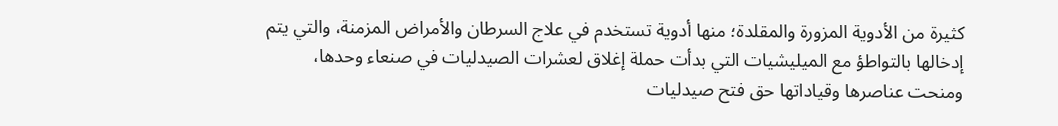كثيرة من الأدوية المزورة والمقلدة؛ منها أدوية تستخدم في علاج السرطان والأمراض المزمنة، والتي يتم إدخالها بالتواطؤ مع الميليشيات التي بدأت حملة إغلاق لعشرات الصيدليات في صنعاء وحدها، ومنحت عناصرها وقياداتها حق فتح صيدليات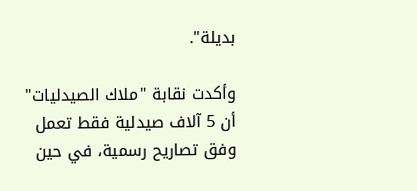بديلة".

وأكدت نقابة "ملاك الصيدليات" أن 5 آلاف صيدلية فقط تعمل وفق تصاريح رسمية، في حين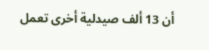أن 13 ألف صيدلية أخرى تعمل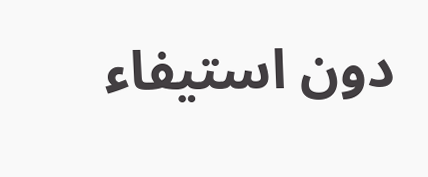دون استيفاء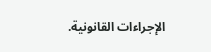الإجراءات القانونية.